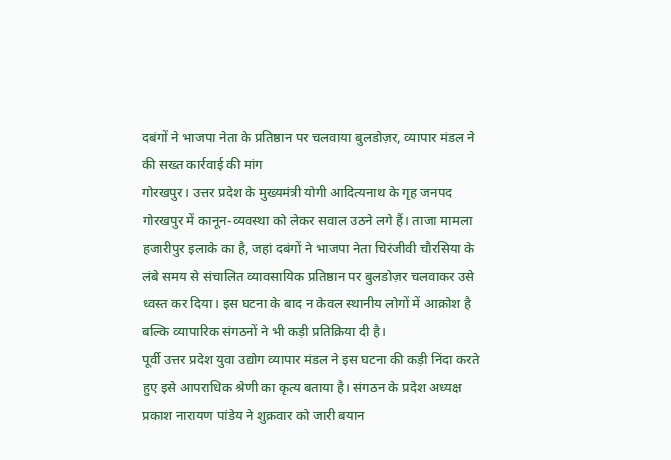दबंगों ने भाजपा नेता के प्रतिष्ठान पर चलवाया बुलडोज़र, व्यापार मंडल ने की सख्त कार्रवाई की मांग
गोरखपुर। उत्तर प्रदेश के मुख्यमंत्री योगी आदित्यनाथ के गृह जनपद गोरखपुर में कानून-व्यवस्था को लेकर सवाल उठने लगे हैं। ताजा मामला हजारीपुर इलाके का है, जहां दबंगों ने भाजपा नेता चिरंजीवी चौरसिया के लंबे समय से संचालित व्यावसायिक प्रतिष्ठान पर बुलडोज़र चलवाकर उसे ध्वस्त कर दिया। इस घटना के बाद न केवल स्थानीय लोगों में आक्रोश है बल्कि व्यापारिक संगठनों ने भी कड़ी प्रतिक्रिया दी है।
पूर्वी उत्तर प्रदेश युवा उद्योग व्यापार मंडल ने इस घटना की कड़ी निंदा करते हुए इसे आपराधिक श्रेणी का कृत्य बताया है। संगठन के प्रदेश अध्यक्ष प्रकाश नारायण पांडेय ने शुक्रवार को जारी बयान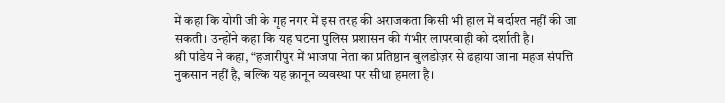में कहा कि योगी जी के गृह नगर में इस तरह की अराजकता किसी भी हाल में बर्दाश्त नहीं की जा सकती। उन्होंने कहा कि यह घटना पुलिस प्रशासन की गंभीर लापरवाही को दर्शाती है।
श्री पांडेय ने कहा, “हजारीपुर में भाजपा नेता का प्रतिष्ठान बुलडोज़र से ढहाया जाना महज संपत्ति नुकसान नहीं है, बल्कि यह क़ानून व्यवस्था पर सीधा हमला है।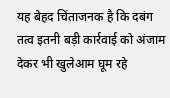यह बेहद चिंताजनक है कि दबंग तत्व इतनी बड़ी कार्रवाई को अंजाम देकर भी खुलेआम घूम रहे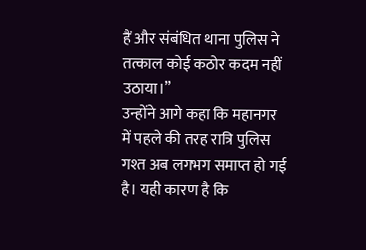हैं और संबंधित थाना पुलिस ने तत्काल कोई कठोर कदम नहीं उठाया।”
उन्होंने आगे कहा कि महानगर में पहले की तरह रात्रि पुलिस गश्त अब लगभग समाप्त हो गई है। यही कारण है कि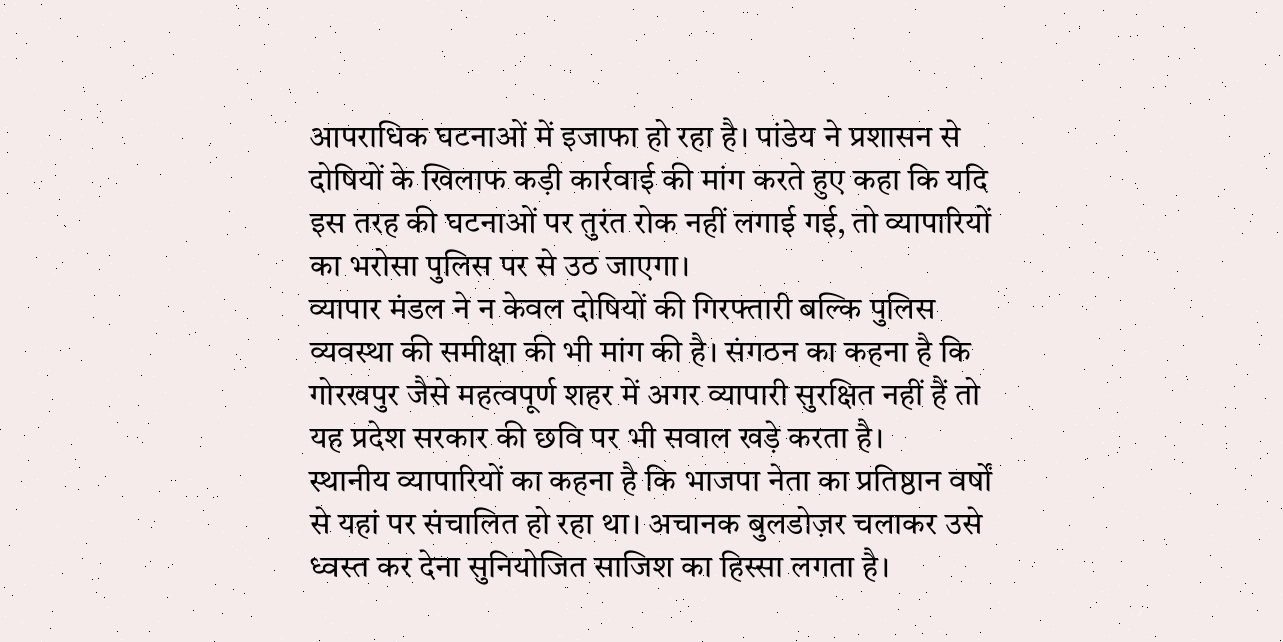आपराधिक घटनाओं में इजाफा हो रहा है। पांडेय ने प्रशासन से दोषियों के खिलाफ कड़ी कार्रवाई की मांग करते हुए कहा कि यदि इस तरह की घटनाओं पर तुरंत रोक नहीं लगाई गई, तो व्यापारियों का भरोसा पुलिस पर से उठ जाएगा।
व्यापार मंडल ने न केवल दोषियों की गिरफ्तारी बल्कि पुलिस व्यवस्था की समीक्षा की भी मांग की है। संगठन का कहना है कि गोरखपुर जैसे महत्वपूर्ण शहर में अगर व्यापारी सुरक्षित नहीं हैं तो यह प्रदेश सरकार की छवि पर भी सवाल खड़े करता है।
स्थानीय व्यापारियों का कहना है कि भाजपा नेता का प्रतिष्ठान वर्षों से यहां पर संचालित हो रहा था। अचानक बुलडोज़र चलाकर उसे ध्वस्त कर देना सुनियोजित साजिश का हिस्सा लगता है।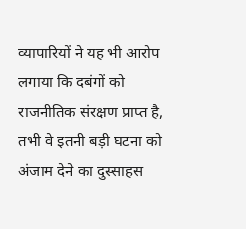व्यापारियों ने यह भी आरोप लगाया कि दबंगों को राजनीतिक संरक्षण प्राप्त है, तभी वे इतनी बड़ी घटना को अंजाम देने का दुस्साहस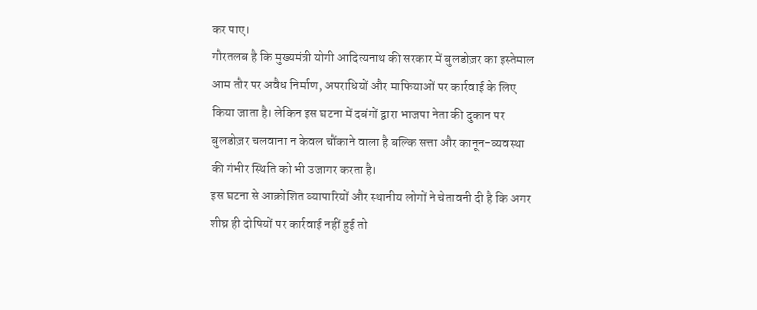कर पाए।
गौरतलब है कि मुख्यमंत्री योगी आदित्यनाथ की सरकार में बुलडोज़र का इस्तेमाल आम तौर पर अवैध निर्माण, अपराधियों और माफियाओं पर कार्रवाई के लिए किया जाता है। लेकिन इस घटना में दबंगों द्वारा भाजपा नेता की दुकान पर बुलडोज़र चलवाना न केवल चौंकाने वाला है बल्कि सत्ता और कानून-व्यवस्था की गंभीर स्थिति को भी उजागर करता है।
इस घटना से आक्रोशित व्यापारियों और स्थानीय लोगों ने चेतावनी दी है कि अगर शीघ्र ही दोषियों पर कार्रवाई नहीं हुई तो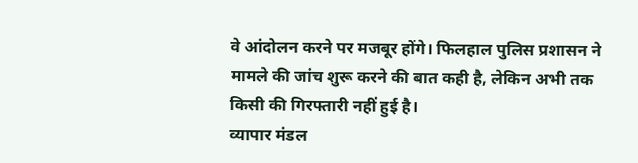वे आंदोलन करने पर मजबूर होंगे। फिलहाल पुलिस प्रशासन ने मामले की जांच शुरू करने की बात कही है, लेकिन अभी तक किसी की गिरफ्तारी नहीं हुई है।
व्यापार मंडल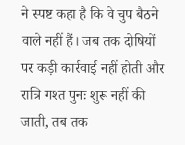ने स्पष्ट कहा है कि वे चुप बैठने वाले नहीं हैं। जब तक दोषियों पर कड़ी कार्रवाई नहीं होती और रात्रि गश्त पुनः शुरू नहीं की जाती, तब तक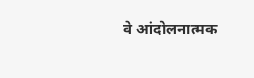वे आंदोलनात्मक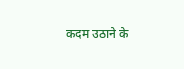कदम उठाने के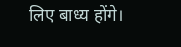लिए बाध्य होंगे।